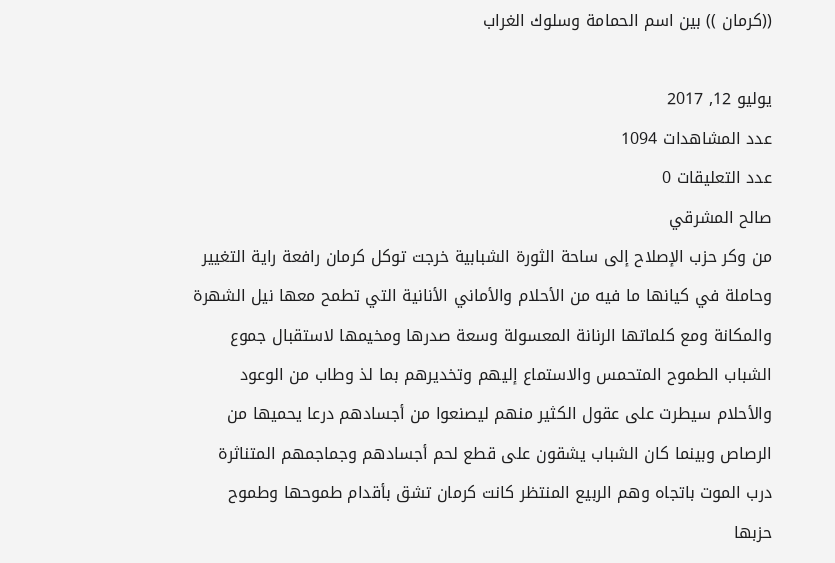((كرمان )) بين اسم الحمامة وسلوك الغراب

يوليو 12, 2017
عدد المشاهدات 1094
عدد التعليقات 0
صالح المشرقي
من وكر حزب الإصلاح إلى ساحة الثورة الشبابية خرجت توكل كرمان رافعة راية التغيير وحاملة في كيانها ما فيه من الأحلام والأماني الأنانية التي تطمح معها نيل الشهرة والمكانة ومع كلماتها الرنانة المعسولة وسعة صدرها ومخيمها لاستقبال جموع الشباب الطموح المتحمس والاستماع إليهم وتخديرهم بما لذ وطاب من الوعود والأحلام سيطرت على عقول الكثير منهم ليصنعوا من أجسادهم درعا يحميها من الرصاص وبينما كان الشباب يشقون على قطع لحم أجسادهم وجماجمهم المتناثرة درب الموت باتجاه وهم الربيع المنتظر كانت كرمان تشق بأقدام طموحها وطموح حزبها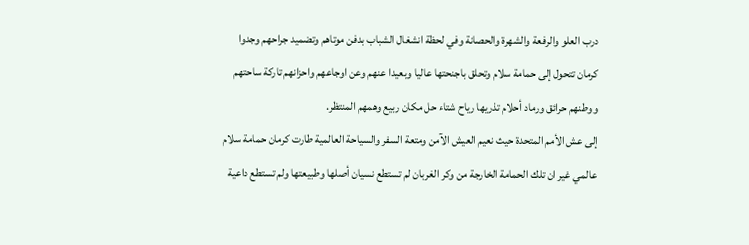درب العلو والرفعة والشهرة والحصانة وفي لحظة انشغال الشباب بدفن موتاهم وتضميد جراحهم وجدوا كرمان تتحول إلى حمامة سلام وتحلق باجنحتها عاليا وبعيدا عنهم وعن اوجاعهم واحزانهم تاركة ساحتهم ووطنهم حرائق ورماد أحلام تذريها رياح شتاء حل مكان ربيع وهمهم المنتظر.
إلى عش الأمم المتحدة حيث نعيم العيش الآمن ومتعة السفر والسياحة العالمية طارت كرمان حمامة سلام عالمي غير ان تلك الحمامة الخارجة من وكر الغربان لم تستطع نسيان أصلها وطبيعتها ولم تستطع داعية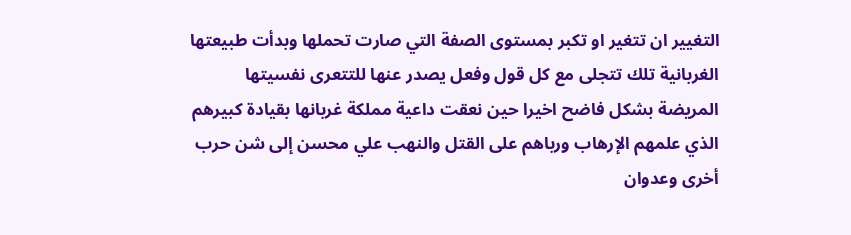التغيير ان تتغير او تكبر بمستوى الصفة التي صارت تحملها وبدأت طبيعتها الغربانية تلك تتجلى مع كل قول وفعل يصدر عنها للتتعرى نفسيتها المريضة بشكل فاضح اخيرا حين نعقت داعية مملكة غربانها بقيادة كبيرهم الذي علمهم الإرهاب ورباهم على القتل والنهب علي محسن إلى شن حرب أخرى وعدوان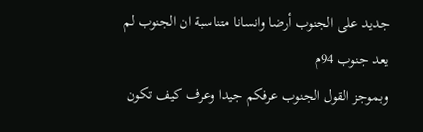جديد على الجنوب أرضا وانسانا متناسبة ان الجنوب لم يعد جنوب 94م
وبموجز القول الجنوب عرفكم جيدا وعرف كيف تكون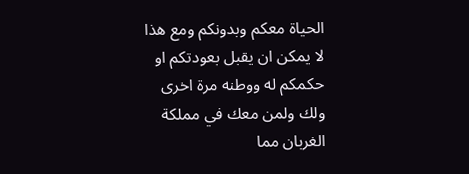الحياة معكم وبدونكم ومع هذا لا يمكن ان يقبل بعودتكم او حكمكم له ووطنه مرة اخرى ولك ولمن معك في مملكة الغربان مما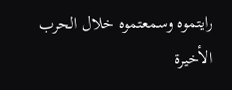رايتموه وسمعتموه خلال الحرب الأخيرة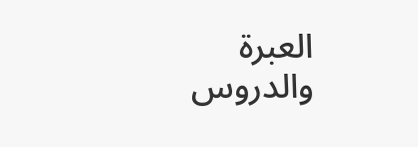العبرة والدروس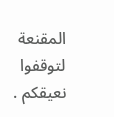المقنعة لتوقفوا نعيقكم .